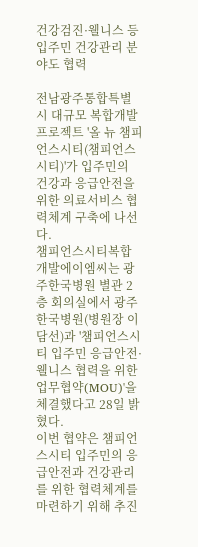건강검진·웰니스 등 입주민 건강관리 분야도 협력

전남광주통합특별시 대규모 복합개발 프로젝트 '올 뉴 챔피언스시티(챔피언스시티)'가 입주민의 건강과 응급안전을 위한 의료서비스 협력체계 구축에 나선다.
챔피언스시티복합개발에이엠씨는 광주한국병원 별관 2층 회의실에서 광주한국병원(병원장 이담선)과 '챔피언스시티 입주민 응급안전·웰니스 협력을 위한 업무협약(MOU)'을 체결했다고 28일 밝혔다.
이번 협약은 챔피언스시티 입주민의 응급안전과 건강관리를 위한 협력체계를 마련하기 위해 추진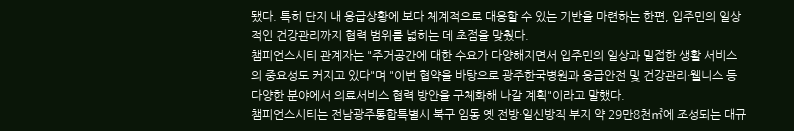됐다. 특히 단지 내 응급상황에 보다 체계적으로 대응할 수 있는 기반을 마련하는 한편, 입주민의 일상적인 건강관리까지 협력 범위를 넓히는 데 초점을 맞췄다.
챔피언스시티 관계자는 "주거공간에 대한 수요가 다양해지면서 입주민의 일상과 밀접한 생활 서비스의 중요성도 커지고 있다"며 "이번 협약을 바탕으로 광주한국병원과 응급안전 및 건강관리·웰니스 등 다양한 분야에서 의료서비스 협력 방안을 구체화해 나갈 계획"이라고 말했다.
챔피언스시티는 전남광주통합특별시 북구 임동 옛 전방·일신방직 부지 약 29만8천㎡에 조성되는 대규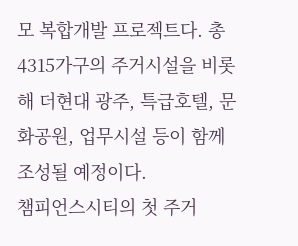모 복합개발 프로젝트다. 총 4315가구의 주거시설을 비롯해 더현대 광주, 특급호텔, 문화공원, 업무시설 등이 함께 조성될 예정이다.
챔피언스시티의 첫 주거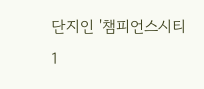단지인 '챔피언스시티 1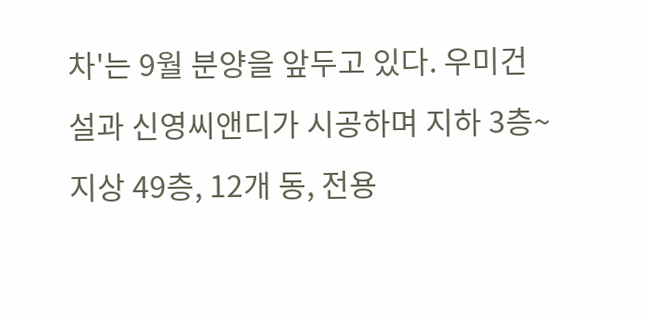차'는 9월 분양을 앞두고 있다. 우미건설과 신영씨앤디가 시공하며 지하 3층~지상 49층, 12개 동, 전용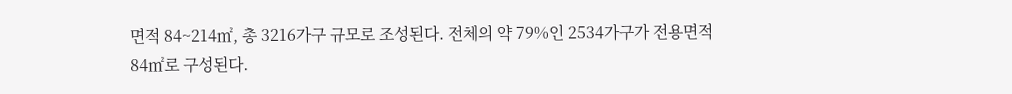면적 84~214㎡, 총 3216가구 규모로 조성된다. 전체의 약 79%인 2534가구가 전용면적 84㎡로 구성된다.